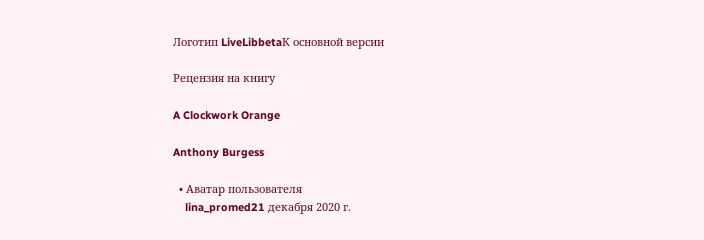Логотип LiveLibbetaК основной версии

Рецензия на книгу

A Clockwork Orange

Anthony Burgess

  • Аватар пользователя
    lina_promed21 декабря 2020 г.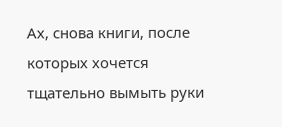Ах, снова книги, после которых хочется тщательно вымыть руки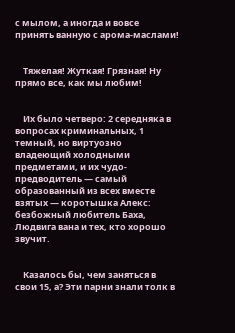с мылом, а иногда и вовсе принять ванную с арома-маслами!


    Тяжелая! Жуткая! Грязная! Ну прямо все, как мы любим!


    Их было четверо: 2 середняка в вопросах криминальных, 1 темный, но виртуозно владеющий холодными предметами, и их чудо-предводитель — самый образованный из всех вместе взятых — коротышка Алекс: безбожный любитель Баха, Людвига вана и тех, кто хорошо звучит.


    Казалось бы, чем заняться в свои 15, а? Эти парни знали толк в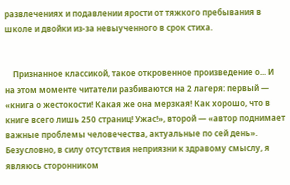развлечениях и подавлении ярости от тяжкого пребывания в школе и двойки из-за невыученного в срок стиха.


    Признанное классикой, такое откровенное произведение о... И на этом моменте читатели разбиваются на 2 лагеря: первый — «книга о жестокости! Какая же она мерзкая! Как хорошо, что в книге всего лишь 250 страниц! Ужас!», второй — «автор поднимает важные проблемы человечества, актуальные по сей день». Безусловно, в силу отсутствия неприязни к здравому смыслу, я являюсь сторонником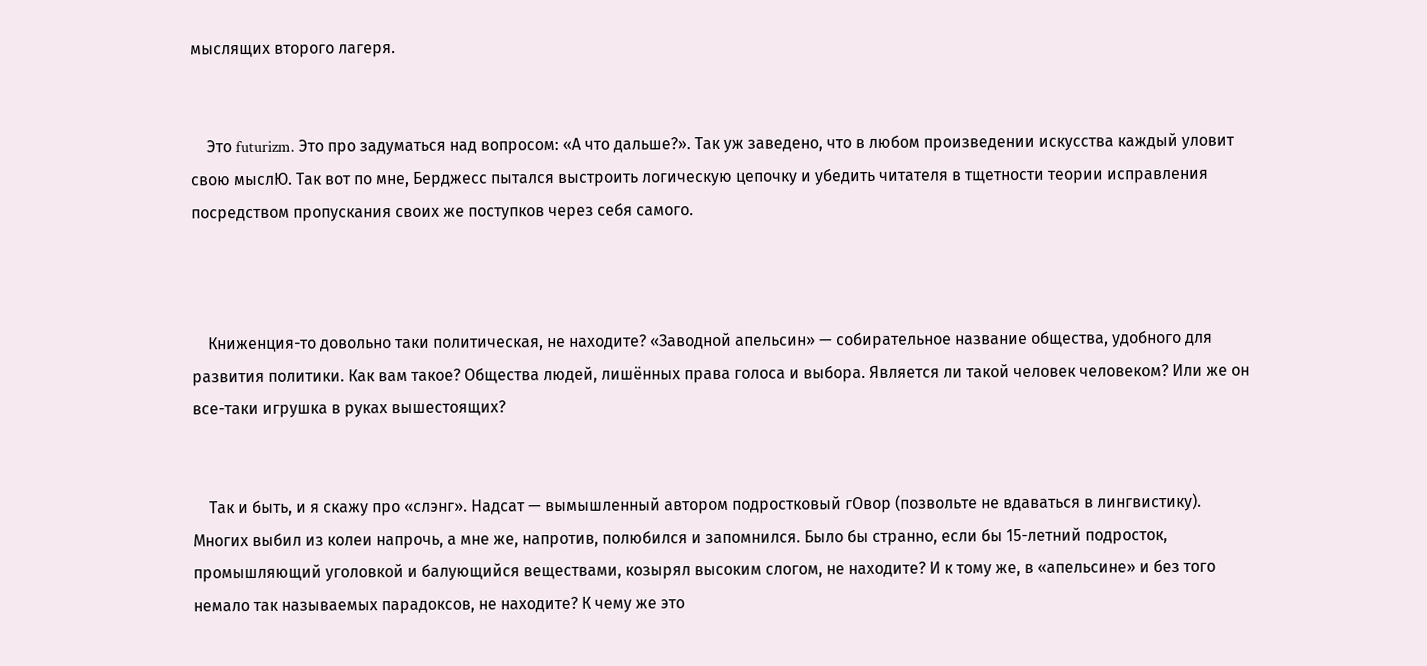мыслящих второго лагеря.


    Это futurizm. Это про задуматься над вопросом: «А что дальше?». Так уж заведено, что в любом произведении искусства каждый уловит свою мыслЮ. Так вот по мне, Берджесс пытался выстроить логическую цепочку и убедить читателя в тщетности теории исправления посредством пропускания своих же поступков через себя самого.



    Книженция-то довольно таки политическая, не находите? «Заводной апельсин» — собирательное название общества, удобного для развития политики. Как вам такое? Общества людей, лишённых права голоса и выбора. Является ли такой человек человеком? Или же он все-таки игрушка в руках вышестоящих?


    Так и быть, и я скажу про «слэнг». Надсат — вымышленный автором подростковый гОвор (позвольте не вдаваться в лингвистику). Многих выбил из колеи напрочь, а мне же, напротив, полюбился и запомнился. Было бы странно, если бы 15-летний подросток, промышляющий уголовкой и балующийся веществами, козырял высоким слогом, не находите? И к тому же, в «апельсине» и без того немало так называемых парадоксов, не находите? К чему же это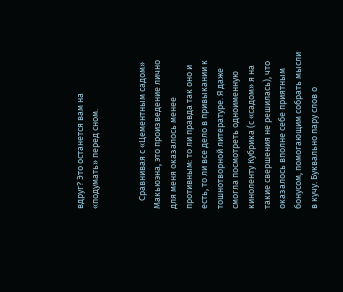вдруг? Это останется вам на «подумать» перед сном.


    Сравнивая с «Цементным садом» Макьюэна, это произведение лично для меня оказалось менее противным: то ли правда так оно и есть, то ли все дело в привыкании к тошнотворной литературе. Я даже смогла посмотреть одноименную киноленту Кубрика (с «садом» я на такие свершения не решилась), что оказалось вполне себе приятным бонусом, помогающим собрать мысли в кучу. Буквально пару слов о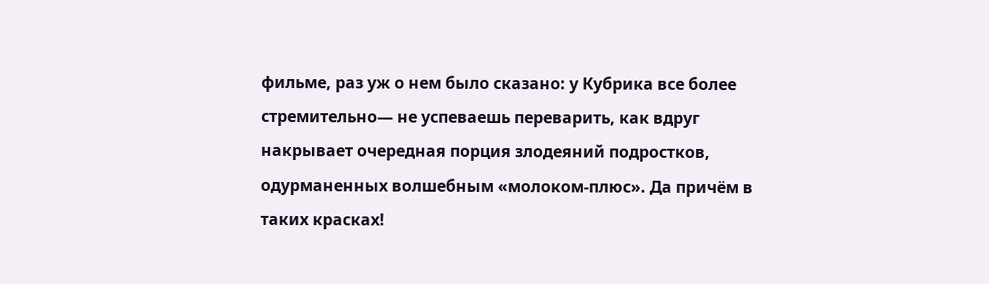фильме, раз уж о нем было сказано: у Кубрика все более стремительно— не успеваешь переварить, как вдруг накрывает очередная порция злодеяний подростков, одурманенных волшебным «молоком-плюс». Да причём в таких красках!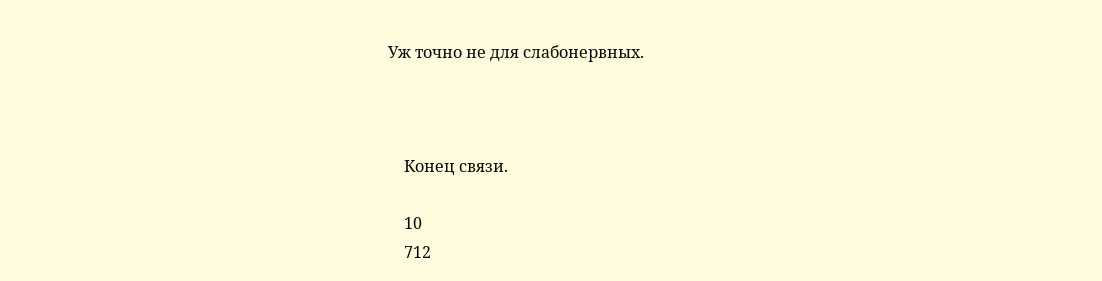Уж точно не для слабонервных.



    Конец связи.

    10
    712